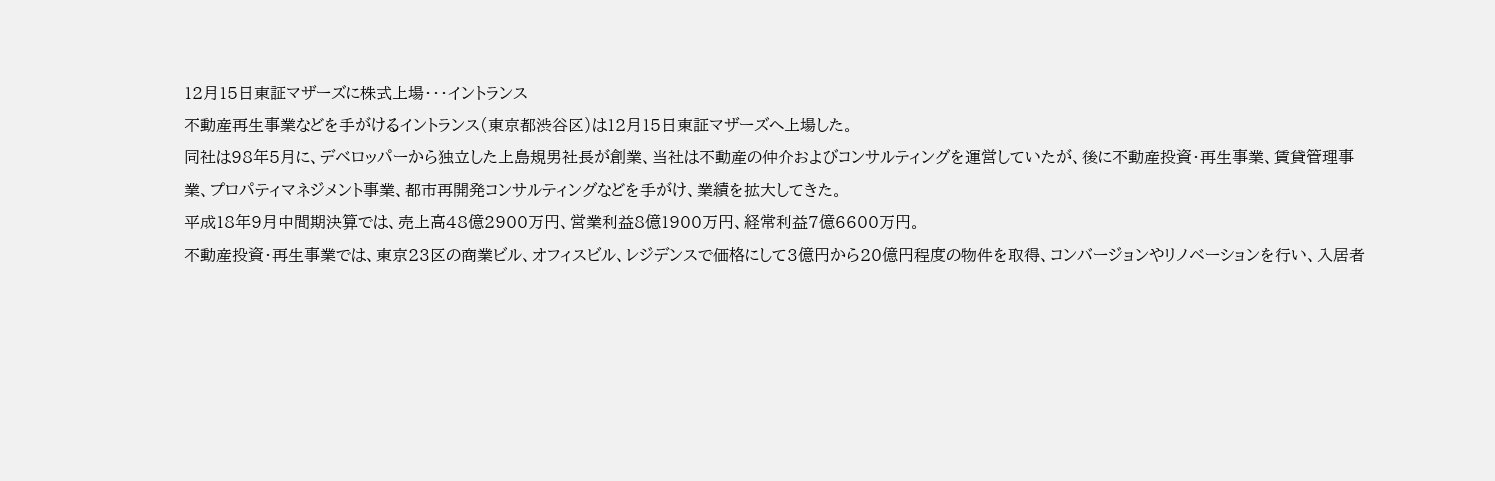12月15日東証マザーズに株式上場・・・イントランス
不動産再生事業などを手がけるイントランス(東京都渋谷区)は12月15日東証マザーズへ上場した。
同社は98年5月に、デベロッパーから独立した上島規男社長が創業、当社は不動産の仲介およびコンサルティングを運営していたが、後に不動産投資・再生事業、賃貸管理事業、プロパティマネジメント事業、都市再開発コンサルティングなどを手がけ、業績を拡大してきた。
平成18年9月中間期決算では、売上高48億2900万円、営業利益8億1900万円、経常利益7億6600万円。
不動産投資・再生事業では、東京23区の商業ビル、オフィスビル、レジデンスで価格にして3億円から20億円程度の物件を取得、コンバージョンやリノベーションを行い、入居者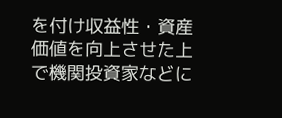を付け収益性・資産価値を向上させた上で機関投資家などに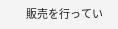販売を行ってい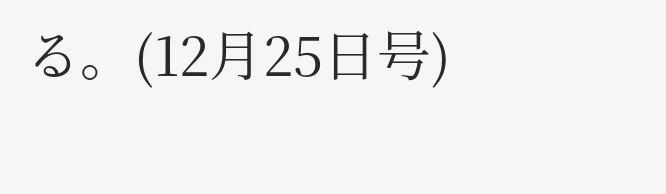る。(12月25日号)